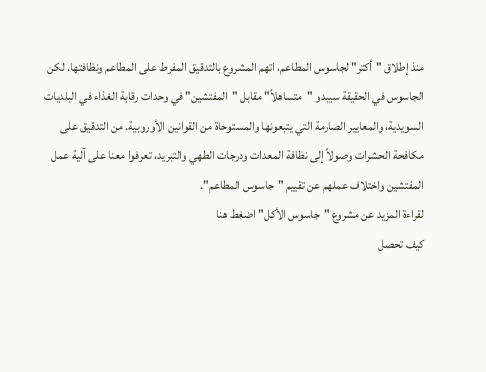منذ إطلاق "أكتر" لجاسوس المطاعم، اتهم المشروع بالتدقيق المفرط على المطاعم ونظافتها. لكن الجاسوس في الحقيقة سيبدو "متساهلاً" مقابل "المفتشين" في وحدات رقابة الغذاء في البلديات السويدية، والمعايير الصارمة التي يتبعونها والمستوحاة من القوانين الأوروبية. من التدقيق على مكافحة الحشرات وصولاً إلى نظافة المعدات ودرجات الطهي والتبريد، تعرفوا معنا على آلية عمل المفتشين واختلاف عملهم عن تقييم "جاسوس المطاعم".
لقراءة المزيد عن مشروع "جاسوس الأكل" اضغط هنا
كيف تحصل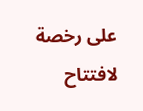على رخصة لافتتاح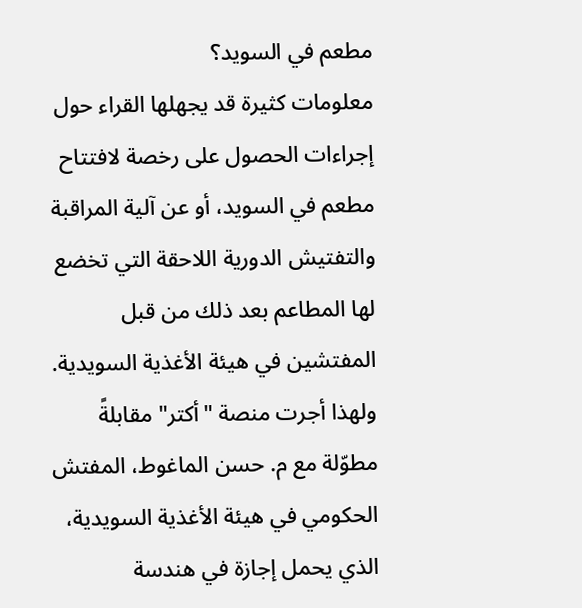مطعم في السويد؟
معلومات كثيرة قد يجهلها القراء حول إجراءات الحصول على رخصة لافتتاح مطعم في السويد، أو عن آلية المراقبة والتفتيش الدورية اللاحقة التي تخضع لها المطاعم بعد ذلك من قبل المفتشين في هيئة الأغذية السويدية. ولهذا أجرت منصة "أكتر" مقابلةً مطوّلة مع م. حسن الماغوط، المفتش الحكومي في هيئة الأغذية السويدية، الذي يحمل إجازة في هندسة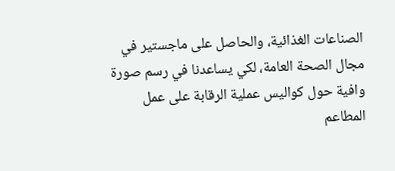الصناعات الغذائية، والحاصل على ماجستير في مجال الصحة العامة، لكي يساعدنا في رسم صورة وافية حول كواليس عملية الرقابة على عمل المطاعم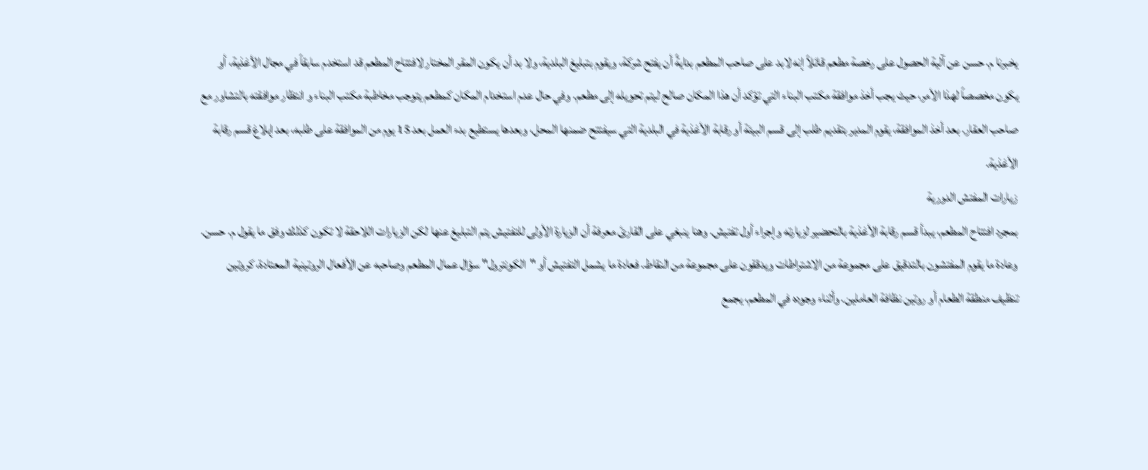يخبرنا م. حسن عن آلية الحصول على رخصة مطعم قائلاً إنه لابد على صاحب المطعم بدايةً أن يفتح شركة، ويقوم بتبليغ البلدية، ولا بد أن يكون المقر المختار لافتتاح المطعم قد استخدم سابقاً في مجال الأغذية، أو يكون مخصصاً لهذا الأمر، حيث يجب أخذ موافقة مكتب البناء التي تؤكد أن هذا المكان صالح ليتم تحويله إلى مطعم. وفي حال عدم استخدام المكان كمطعم يتوجب مخاطبة مكتب البناء و انتظار موافقته بالتشاور مع صاحب العقار. بعد أخذ الموافقة، يقوم المدير بتقديم طلب إلى قسم البيئة أو رقابة الأغذية في البلدية التي سيفتتح ضمنها المحل، وبعدها يستطيع بدء العمل بعد 15 يوم من الموافقة على طلبه، بعد إبلاغ قسم رقابة الأغذية.
زيارات المفتش الدورية
بمجرد افتتاح المطعم، يبدأ قسم رقابة الأغذية بالتحضير لزيارته وإجراء أول تفتيش. وهنا ينبغي على القارئ معرفة أن الزيارة الأولى للتفتيش يتم التبليغ عنها لكن الزيارات اللاحقة لا تكون كذلك وفق ما يقول م. حسن. وعادة ما يقوم المفتشون بالتدقيق على مجموعة من الاشتراطات ويدققون على مجموعة من النقاط. فعادة ما يشمل التفتيش أو "الكونترول" سؤال عمال المطعم وصاحبه عن الأفعال الروتينية المعتادة، كروتين تنظيف منطقة الطعام أو روتين نظافة العاملين. وأثناء وجوده في المطعم، يجمع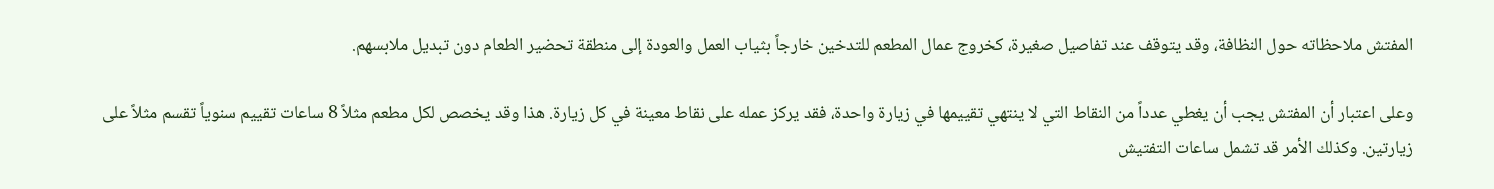المفتش ملاحظاته حول النظافة، وقد يتوقف عند تفاصيل صغيرة، كخروج عمال المطعم للتدخين خارجاً بثياب العمل والعودة إلى منطقة تحضير الطعام دون تبديل ملابسهم.

وعلى اعتبار أن المفتش يجب أن يغطي عدداً من النقاط التي لا ينتهي تقييمها في زيارة واحدة، فقد يركز عمله على نقاط معينة في كل زيارة. هذا وقد يخصص لكل مطعم مثلاً 8 ساعات تقييم سنوياً تقسم مثلاً على زيارتين. وكذلك الأمر قد تشمل ساعات التفتيش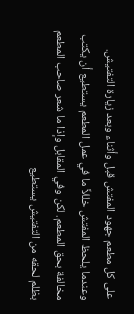على كل مطعم جهود المفتش قبل وأثناء وبعد زيارة التفتيش. وعندما يلحظ المفتش خللاً ما في عمل المطعم يستطيع أن يكتب مخالفة بحق المطعم. لكن وفي المقابل وإذا ما شعر صاحب المطعم بظلم لحقه من التفتيش يستطيع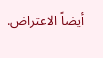أيضاً الاعتراض.